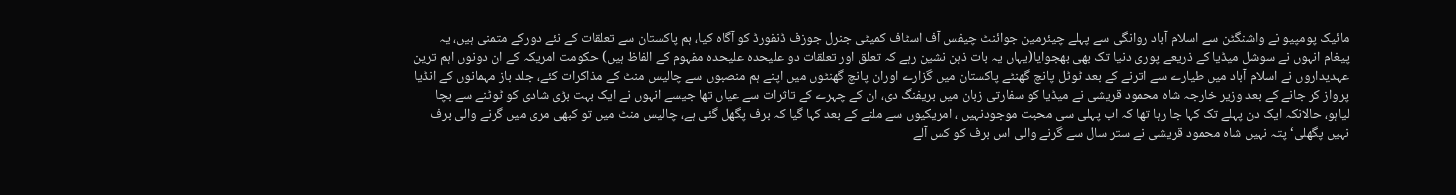مائیک پومپیو نے واشنگٹن سے اسلام آباد روانگی سے پہلے چیئرمین جوائنٹ چیفس آف اسٹاف کمیٹی جنرل جوزف ڈنفورڈ کو آگاہ کیا، ہم پاکستان سے تعلقات کے نئے دورکے متمنی ہیں، یہ پیغام انہوں نے سوشل میڈیا کے ذریعے پوری دنیا تک بھی بھجوایا(یہاں یہ بات ذہن نشین رہے کہ تعلق اور تعلقات دو علیحدہ علیحدہ مفہوم کے الفاظ ہیں) حکومت امریکہ کے ان دونوں اہم ترین عہدیداروں نے اسلام آباد میں طیارے سے اترنے کے بعد ٹوٹل پانچ گھنٹے پاکستان میں گزارے اوران پانچ گھنٹوں میں اپنے ہم منصبوں سے چالیس منٹ کے مذاکرات کئے، جلد باز مہمانوں کے انڈیا پرواز کر جانے کے بعد وزیر خارجہ شاہ محمود قریشی نے میڈیا کو سفارتی زبان میں بریفنگ دی، ان کے چہرے کے تاثرات سے عیاں تھا جیسے انہوں نے ایک بہت بڑی شادی کو ٹوٹنے سے بچا لیاہو، حالانکہ ایک دن پہلے تک کہا جا رہا تھا کہ اب پہلی سی محبت موجودنہیں ، امریکیوں سے ملنے کے بعد کہا گیا کہ برف پگھل گئی ہے، چالیس منٹ میں تو کبھی مری میں گرنے والی برف نہیں پگھلی‘ پتہ نہیں شاہ محمود قریشی نے ستر سال سے گرنے والی اس برف کو کس آلے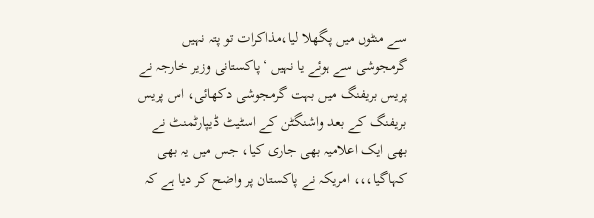سے منٹوں میں پگھلا لیا،مذاکرات تو پتہ نہیں گرمجوشی سے ہوئے یا نہیں ‘پاکستانی وزیر خارجہ نے پریس بریفنگ میں بہت گرمجوشی دکھائی، اس پریس بریفنگ کے بعد واشنگٹن کے اسٹیٹ ڈیپارٹمنٹ نے بھی ایک اعلامیہ بھی جاری کیا، جس میں یہ بھی کہاگیا،،، امریکہ نے پاکستان پر واضح کر دیا ہے کہ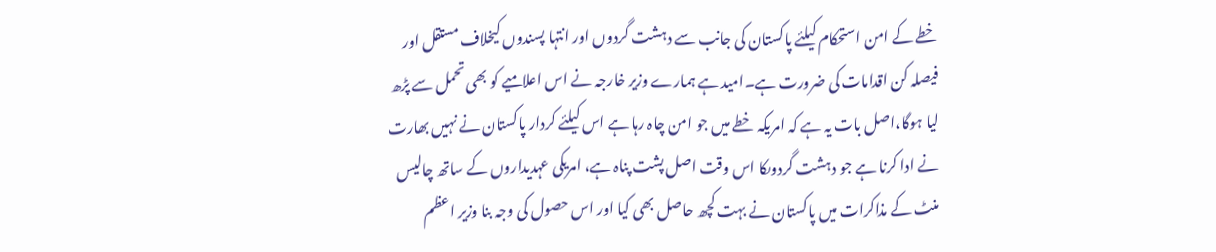خطے کے امن استحکام کیلئے پاکستان کی جانب سے دہشت گردوں اور انتہا پسندوں کیخلاف مستقل اور فیصلہ کن اقدامات کی ضرورت ہے۔امید ہے ہمارے وزیر خارجہ نے اس اعلامیے کو بھی تحمل سے پڑھ لیا ہوگا،اصل بات یہ ہے کہ امریکہ خطے میں جو امن چاہ رہا ہے اس کیلئے کردار پاکستان نے نہیں بھارت نے ادا کرنا ہے جو دہشت گردوںکا اس وقت اصل پشت پناہ ہے، امریکی عہدیداروں کے ساتھ چالیس منٹ کے مذاکرات میں پاکستان نے بہت کچھ حاصل بھی کیا اور اس حصول کی وجہ بنا وزیر اعظم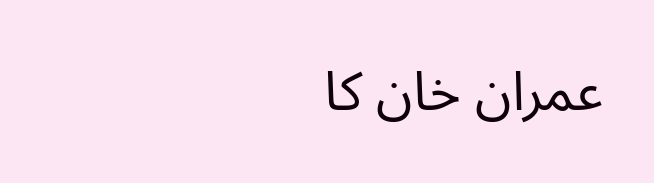عمران خان کا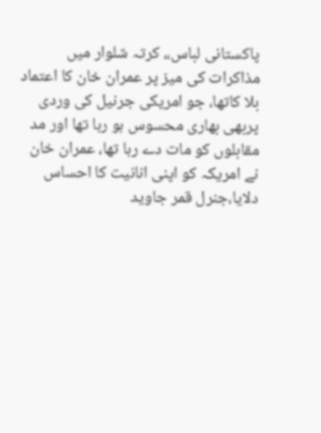پاکستانی لباس،، کرتہ شلوار میں مذاکرات کی میز پر عمران خان کا اعتماد بلا کاتھا، جو امریکی جرنیل کی وردی پربھی بھاری محسوس ہو رہا تھا اور مد مقابلوں کو مات دے رہا تھا، عمران خان نے امریکہ کو اپنی انانیت کا احساس دلایا،جنرل قمر جاوید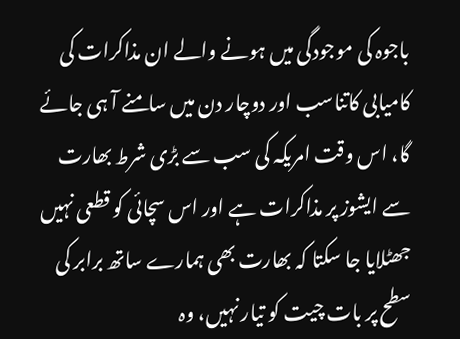باجوہ کی موجودگی میں ہونے والے ان مذاکرات کی کامیابی کاتناسب اور دوچار دن میں سامنے آ ہی جائے گا، اس وقت امریکہ کی سب سے بڑی شرط بھارت سے ایشوز پر مذاکرات ہے اور اس سچائی کو قطعی نہیں جھٹلایا جا سکتا کہ بھارت بھی ہمارے ساتھ برابر کی سطح پر بات چیت کو تیار نہیں، وہ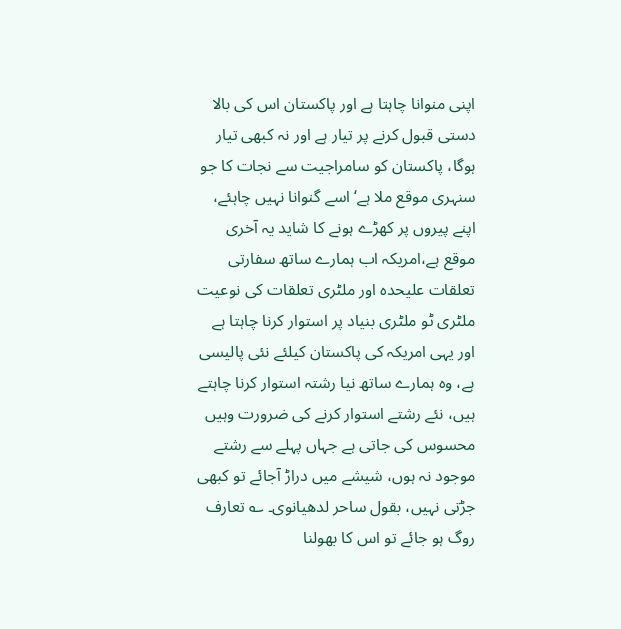اپنی منوانا چاہتا ہے اور پاکستان اس کی بالا دستی قبول کرنے پر تیار ہے اور نہ کبھی تیار ہوگا، پاکستان کو سامراجیت سے نجات کا جو سنہری موقع ملا ہے‘ اسے گنوانا نہیں چاہئے، اپنے پیروں پر کھڑے ہونے کا شاید یہ آخری موقع ہے،امریکہ اب ہمارے ساتھ سفارتی تعلقات علیحدہ اور ملٹری تعلقات کی نوعیت ملٹری ٹو ملٹری بنیاد پر استوار کرنا چاہتا ہے اور یہی امریکہ کی پاکستان کیلئے نئی پالیسی ہے، وہ ہمارے ساتھ نیا رشتہ استوار کرنا چاہتے ہیں، نئے رشتے استوار کرنے کی ضرورت وہیں محسوس کی جاتی ہے جہاں پہلے سے رشتے موجود نہ ہوں، شیشے میں دراڑ آجائے تو کبھی جڑتی نہیں، بقول ساحر لدھیانوی۔ ؎ تعارف روگ ہو جائے تو اس کا بھولنا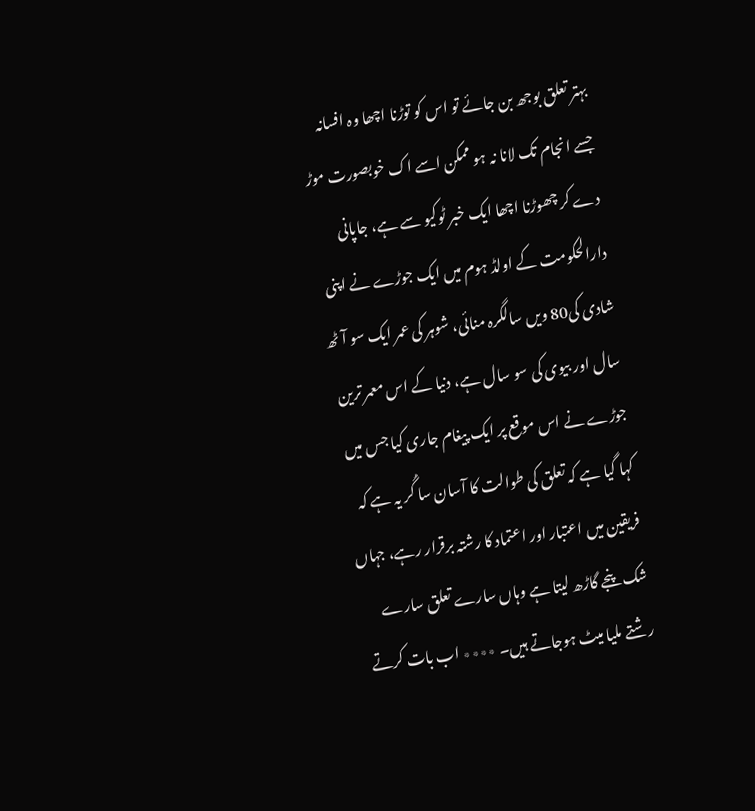بہتر تعلق بوجھ بن جائے تو اس کو توڑنا اچھا وہ افسانہ جسے انجام تک لانا نہ ہو ممکن اسے اک خوبصورت موڑ دے کر چھوڑنا اچھا ایک خبر ٹوکیو سے ہے، جاپانی دارالحکومت کے اولڈ ہوم میں ایک جوڑے نے اپنی شادی کی80 ویں سالگرہ منائی، شوہر کی عمر ایک سو آٹھ سال اور بیوی کی سو سال ہے، دنیا کے اس معمر ترین جوڑے نے اس موقع پر ایک پیغام جاری کیا جس میں کہا گیا ہے کہ تعلق کی طوالت کا آسان سا گُر یہ ہے کہ فریقین میں اعتبار اور اعتماد کا رشتہ برقرار رہے، جہاں شک پنجے گاڑھ لیتا ہے وہاں سارے تعلق سارے رشتے ملیا میٹ ہوجاتے ہیں۔ ٭٭٭٭ اب بات کرتے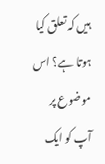ہیں کہ تعلق کیا ہوتا ہے؟ اس موضوع پر آپ کو ایک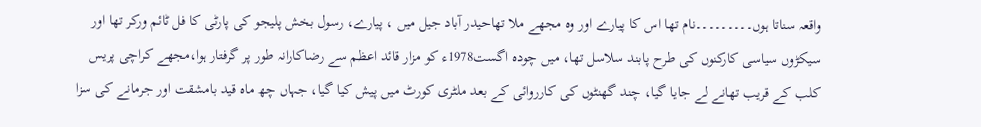واقعہ سناتا ہوں۔۔۔۔۔۔۔۔۔نام تھا اس کا پیارے اور وہ مجھے ملا تھاحیدر آباد جیل میں ، پیارے، رسول بخش پلیجو کی پارٹی کا فل ٹائم ورکر تھا اور سیکڑوں سیاسی کارکنوں کی طرح پابند سلاسل تھا، میں چودہ اگست1978ء کو مزار قائد اعظم سے رضاکارانہ طور پر گرفتار ہوا،مجھے کراچی پریس کلب کے قریب تھانے لے جایا گیا، چند گھنٹوں کی کارروائی کے بعد ملٹری کورٹ میں پیش کیا گیا، جہاں چھ ماہ قید بامشقت اور جرمانے کی سزا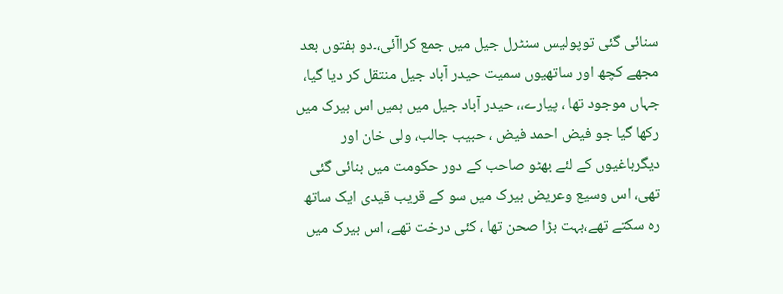سنائی گئی توپولیس سنٹرل جیل میں جمع کراآئی،۔دو ہفتوں بعد مجھے کچھ اور ساتھیوں سمیت حیدر آباد جیل منتقل کر دیا گیا، جہاں موجود تھا ، پیارے،، حیدر آباد جیل میں ہمیں اس بیرک میں رکھا گیا جو فیض احمد فیض ، حبیب جالب، ولی خان اور دیگرباغیوں کے لئے بھٹو صاحب کے دور حکومت میں بنائی گئی تھی، اس وسیع وعریض بیرک میں سو کے قریب قیدی ایک ساتھ رہ سکتے تھے،بہت بڑا صحن تھا ، کئی درخت تھے، اس بیرک میں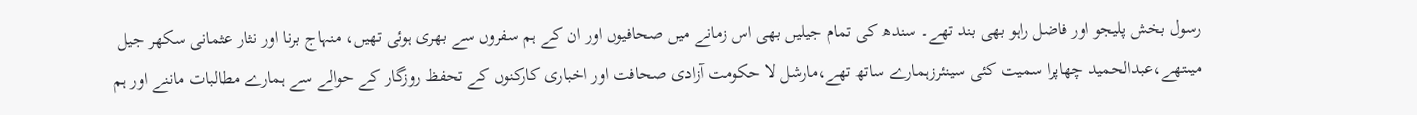رسول بخش پلیجو اور فاضل راہو بھی بند تھے۔ سندھ کی تمام جیلیں بھی اس زمانے میں صحافیوں اور ان کے ہم سفروں سے بھری ہوئی تھیں، منہاج برنا اور نثار عثمانی سکھر جیل میںتھے،عبدالحمید چھاپرا سمیت کئی سینئرزہمارے ساتھ تھے،مارشل لا حکومت آزادی صحافت اور اخباری کارکنوں کے تحفظ روزگار کے حوالے سے ہمارے مطالبات ماننے اور ہم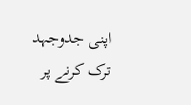اپنی جدوجہد ترک کرنے پر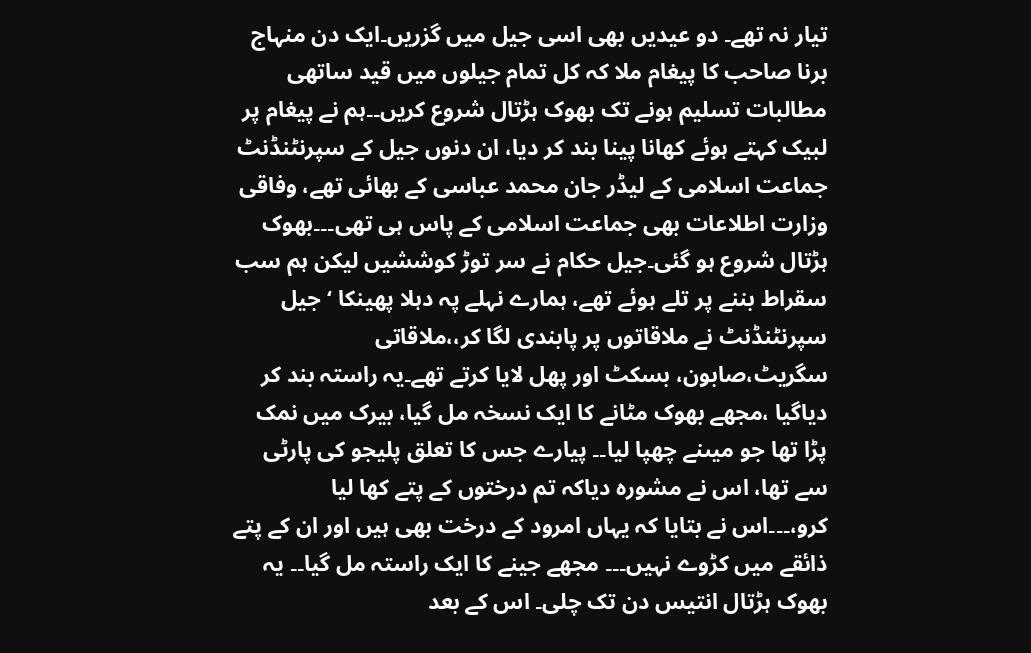تیار نہ تھے۔ دو عیدیں بھی اسی جیل میں گزریں۔ایک دن منہاج برنا صاحب کا پیغام ملا کہ کل تمام جیلوں میں قید ساتھی مطالبات تسلیم ہونے تک بھوک ہڑتال شروع کریں۔۔ہم نے پیغام پر لبیک کہتے ہوئے کھانا پینا بند کر دیا، ان دنوں جیل کے سپرنٹنڈنٹ جماعت اسلامی کے لیڈر جان محمد عباسی کے بھائی تھے، وفاقی وزارت اطلاعات بھی جماعت اسلامی کے پاس ہی تھی۔۔۔بھوک ہڑتال شروع ہو گئی۔جیل حکام نے سر توڑ کوششیں لیکن ہم سب سقراط بننے پر تلے ہوئے تھے، ہمارے نہلے پہ دہلا پھینکا ‘جیل سپرنٹنڈنٹ نے ملاقاتوں پر پابندی لگا کر،،ملاقاتی سگریٹ،صابون، بسکٹ اور پھل لایا کرتے تھے۔یہ راستہ بند کر دیاگیا ،مجھے بھوک مٹانے کا ایک نسخہ مل گیا، بیرک میں نمک پڑا تھا جو میںنے چھپا لیا۔۔ پیارے جس کا تعلق پلیجو کی پارٹی سے تھا، اس نے مشورہ دیاکہ تم درختوں کے پتے کھا لیا کرو،۔۔۔اس نے بتایا کہ یہاں امرود کے درخت بھی ہیں اور ان کے پتے ذائقے میں کڑوے نہیں۔۔۔ مجھے جینے کا ایک راستہ مل گیا۔۔ یہ بھوک ہڑتال انتیس دن تک چلی۔ اس کے بعد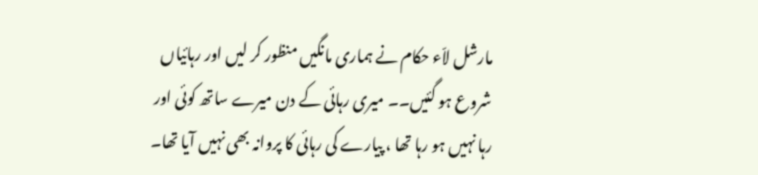مارشل لاّء حکام نے ہماری مانگیں منظور کر لیں اور رہائیاں شروع ہو گئیں۔۔ میری رہائی کے دن میرے ساتھ کوئی اور رہا نہیں ہو رہا تھا ، پیارے کی رہائی کا پروانہ بھی نہیں آیا تھا۔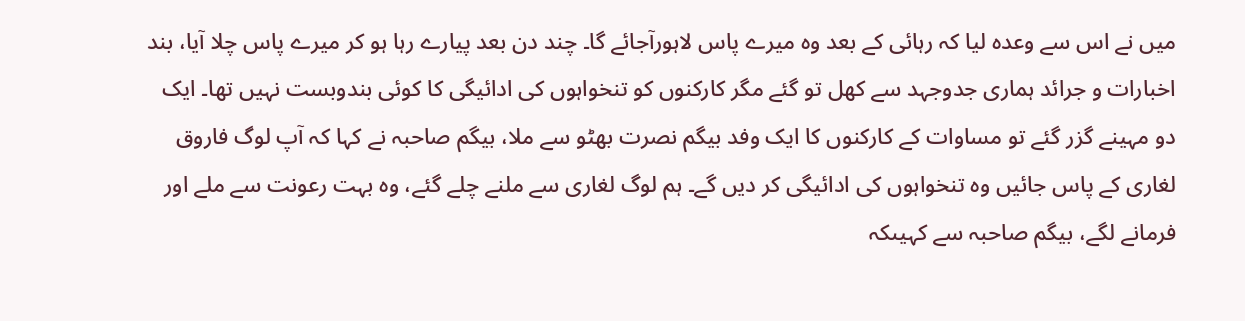میں نے اس سے وعدہ لیا کہ رہائی کے بعد وہ میرے پاس لاہورآجائے گا۔ چند دن بعد پیارے رہا ہو کر میرے پاس چلا آیا، بند اخبارات و جرائد ہماری جدوجہد سے کھل تو گئے مگر کارکنوں کو تنخواہوں کی ادائیگی کا کوئی بندوبست نہیں تھا۔ ایک دو مہینے گزر گئے تو مساوات کے کارکنوں کا ایک وفد بیگم نصرت بھٹو سے ملا، بیگم صاحبہ نے کہا کہ آپ لوگ فاروق لغاری کے پاس جائیں وہ تنخواہوں کی ادائیگی کر دیں گے۔ ہم لوگ لغاری سے ملنے چلے گئے، وہ بہت رعونت سے ملے اور فرمانے لگے، بیگم صاحبہ سے کہیںکہ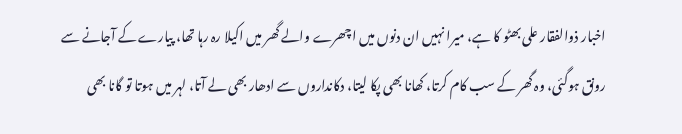اخبار ذوالفقار علی بھٹو کا ہے، میرا نہیں ان دنوں میں اچھرے والے گھر میں اکیلا رہ رہا تھا، پیارے کے آجانے سے رونق ہوگئی، وہ گھر کے سب کام کرتا، کھانا بھی پکا لیتا، دکانداروں سے ادھار بھی لے آتا، لہر میں ہوتا تو گانا بھی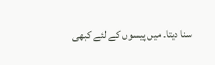سنا دیتا۔ میں پیسوں کے لئے کبھی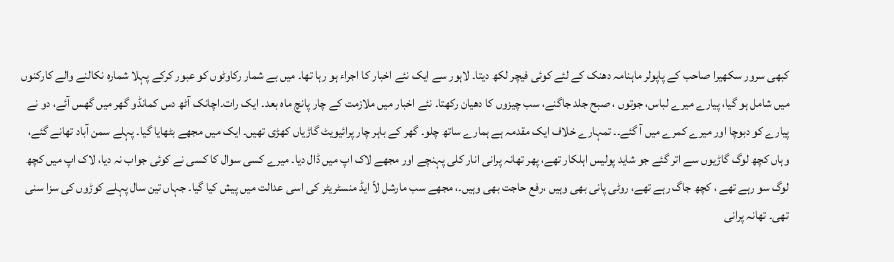کبھی سرور سکھیرا صاحب کے پاپولر ماہنامہ دھنک کے لئے کوئی فیچر لکھ دیتا۔ لاہور سے ایک نئے اخبار کا اجراء ہو رہا تھا۔ میں بے شمار رکاوٹوں کو عبور کرکے پہلا شمارہ نکالنے والے کارکنوں میں شامل ہو گیا، پیارے میرے لباس، جوتوں ، صبح جلد جاگنے، سب چیزوں کا دھیان رکھتا۔ نئے اخبار میں ملازمت کے چار پانچ ماہ بعد۔ ایک رات۔اچانک آٹھ دس کمانڈو گھر میں گھس آئے، دو نے پیارے کو دبوچا اور میرے کمرے میں آ گئے۔۔ تمہارے خلاف ایک مقدمہ ہے ہمارے ساتھ چلو۔ گھر کے باہر چار پرائیویٹ گاڑیاں کھڑی تھیں۔ ایک میں مجھے بٹھایا گیا۔ پہلے سمن آباد تھانے گئے، وہاں کچھ لوگ گاڑیوں سے اتر گئے جو شاید پولیس اہلکار تھے، پھر تھانہ پرانی انار کلی پہنچے اور مجھے لاک اپ میں ڈال دیا۔ میرے کسی سوال کا کسی نے کوئی جواب نہ دیا، لاک اپ میں کچھ لوگ سو رہے تھے ، کچھ جاگ رہے تھے، روٹی پانی بھی وہیں ،رفع حاجت بھی وہیں۔، مجھے سب مارشل لاّ ایڈ منسٹریٹر کی اسی عدالت میں پیش کیا گیا۔ جہاں تین سال پہلے کوڑوں کی سزا سنی تھی۔ تھانہ پرانی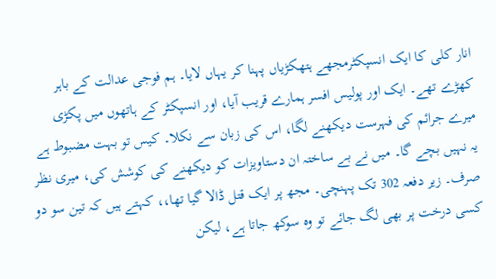انار کلی کا ایک انسپکٹرمجھے ہتھکڑیاں پہنا کر یہاں لایا۔ ہم فوجی عدالت کے باہر کھڑے تھے۔ ایک اور پولیس افسر ہمارے قریب آیا، اور انسپکٹر کے ہاتھوں میں پکڑی میرے جرائم کی فہرست دیکھنے لگا، اس کی زبان سے نکلا۔ کیس تو بہت مضبوط ہے یہ نہیں بچے گا۔ میں نے بے ساختہ ان دستاویزات کو دیکھنے کی کوشش کی، میری نظر صرف۔ زیر دفعہ 302 تک پہنچی۔ مجھ پر ایک قتل ڈالا گیا تھا،، کہتے ہیں کہ تین سو دو کسی درخت پر بھی لگ جائے تو وہ سوکھ جاتا ہے، لیکن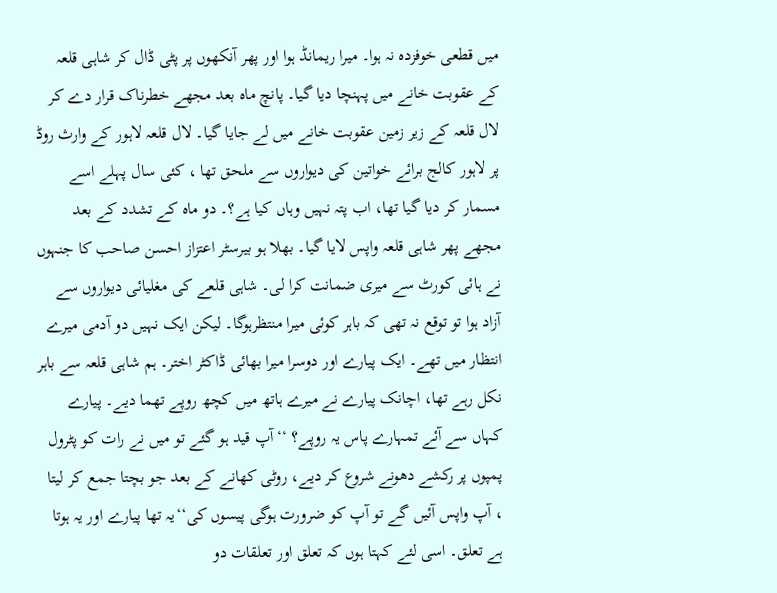میں قطعی خوفزدہ نہ ہوا۔ میرا ریمانڈ ہوا اور پھر آنکھوں پر پٹی ڈال کر شاہی قلعہ کے عقوبت خانے میں پہنچا دیا گیا۔ پانچ ماہ بعد مجھے خطرناک قرار دے کر لال قلعہ کے زیر زمین عقوبت خانے میں لے جایا گیا۔ لال قلعہ لاہور کے وارث روڈ پر لاہور کالج برائے خواتین کی دیواروں سے ملحق تھا ، کئی سال پہلے اسے مسمار کر دیا گیا تھا، اب پتہ نہیں وہاں کیا ہے؟۔ دو ماہ کے تشدد کے بعد مجھے پھر شاہی قلعہ واپس لایا گیا۔ بھلا ہو بیرسٹر اعتزاز احسن صاحب کا جنہوں نے ہائی کورٹ سے میری ضمانت کرا لی۔ شاہی قلعے کی مغلیائی دیواروں سے آزاد ہوا تو توقع نہ تھی کہ باہر کوئی میرا منتظرہوگا۔ لیکن ایک نہیں دو آدمی میرے انتظار میں تھے۔ ایک پیارے اور دوسرا میرا بھائی ڈاکٹر اختر۔ ہم شاہی قلعہ سے باہر نکل رہے تھا، اچانک پیارے نے میرے ہاتھ میں کچھ روپے تھما دیے۔ پیارے کہاں سے آئے تمہارے پاس یہ روپے؟ ‘‘آپ قید ہو گئے تو میں نے رات کو پٹرول پمپوں پر رکشے دھونے شروع کر دیے، روٹی کھانے کے بعد جو بچتا جمع کر لیتا ، آپ واپس آئیں گے تو آپ کو ضرورت ہوگی پیسوں کی‘‘یہ تھا پیارے اور یہ ہوتا ہے تعلق۔ اسی لئے کہتا ہوں کہ تعلق اور تعلقات دو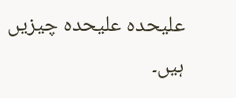علیحدہ علیحدہ چیزیں ہیں۔